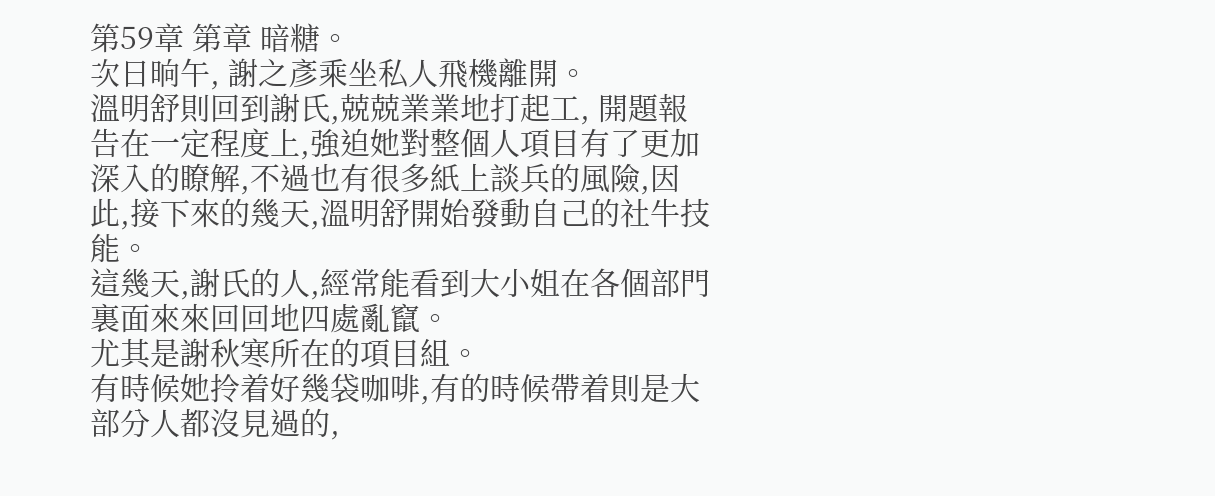第59章 第章 暗糖。
次日晌午, 謝之彥乘坐私人飛機離開。
溫明舒則回到謝氏,兢兢業業地打起工, 開題報告在一定程度上,強迫她對整個人項目有了更加深入的瞭解,不過也有很多紙上談兵的風險,因此,接下來的幾天,溫明舒開始發動自己的社牛技能。
這幾天,謝氏的人,經常能看到大小姐在各個部門裏面來來回回地四處亂竄。
尤其是謝秋寒所在的項目組。
有時候她拎着好幾袋咖啡,有的時候帶着則是大部分人都沒見過的,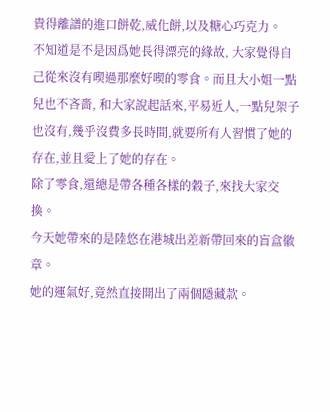貴得離譜的進口餅乾,威化餅,以及糖心巧克力。
不知道是不是因爲她長得漂亮的緣故, 大家覺得自己從來沒有喫過那麼好喫的零食。而且大小姐一點兒也不吝嗇, 和大家說起話來,平易近人,一點兒架子也沒有,幾乎沒費多長時間,就要所有人習慣了她的存在,並且愛上了她的存在。
除了零食,還總是帶各種各樣的穀子,來找大家交換。
今天她帶來的是陸悠在港城出差新帶回來的盲盒徽章。
她的運氣好,竟然直接開出了兩個隱藏款。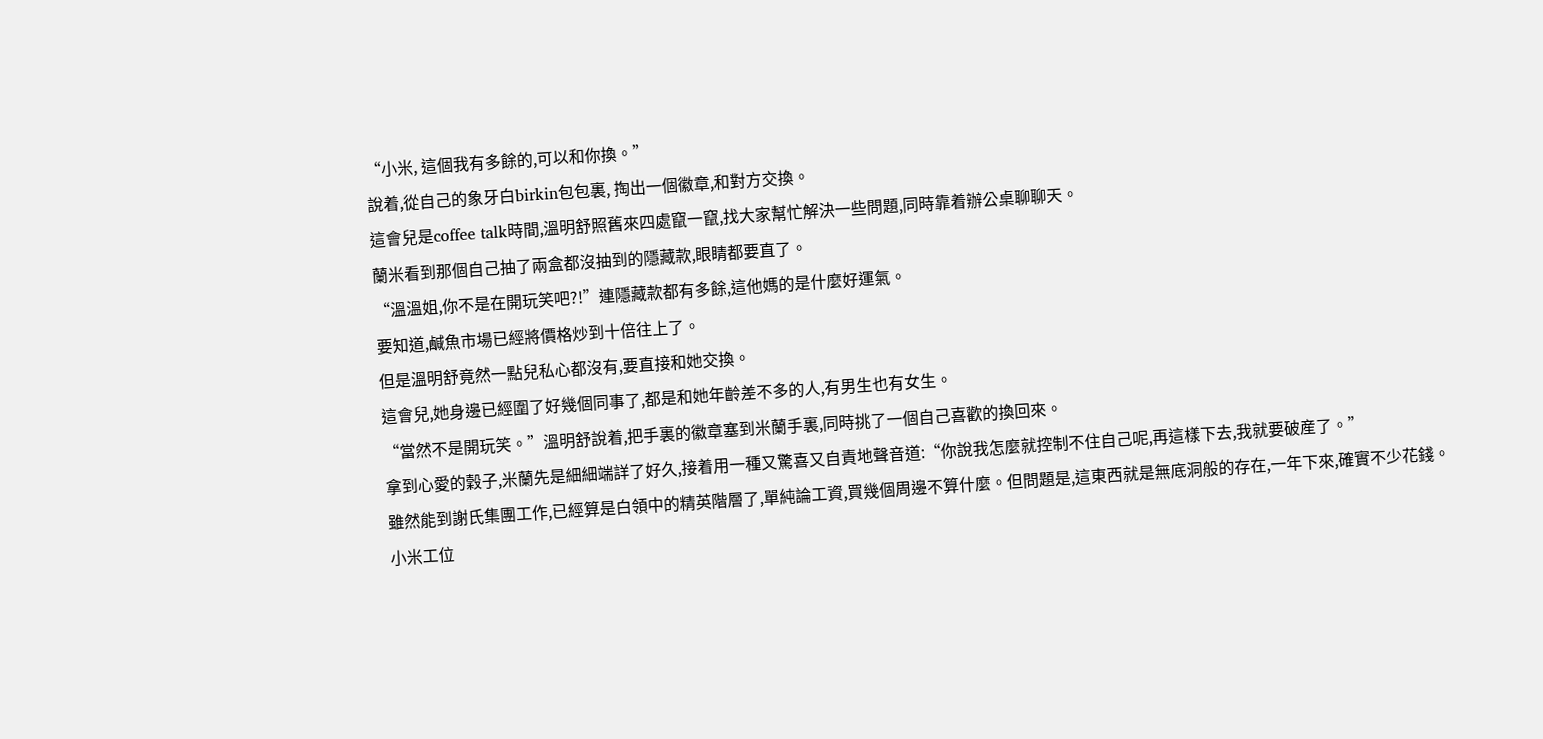“小米, 這個我有多餘的,可以和你換。”
說着,從自己的象牙白birkin包包裏, 掏出一個徽章,和對方交換。
這會兒是coffee talk時間,溫明舒照舊來四處竄一竄,找大家幫忙解決一些問題,同時靠着辦公桌聊聊天。
蘭米看到那個自己抽了兩盒都沒抽到的隱藏款,眼睛都要直了。
“溫溫姐,你不是在開玩笑吧?!”連隱藏款都有多餘,這他媽的是什麼好運氣。
要知道,鹹魚市場已經將價格炒到十倍往上了。
但是溫明舒竟然一點兒私心都沒有,要直接和她交換。
這會兒,她身邊已經圍了好幾個同事了,都是和她年齡差不多的人,有男生也有女生。
“當然不是開玩笑。”溫明舒說着,把手裏的徽章塞到米蘭手裏,同時挑了一個自己喜歡的換回來。
拿到心愛的穀子,米蘭先是細細端詳了好久,接着用一種又驚喜又自責地聲音道:“你說我怎麼就控制不住自己呢,再這樣下去,我就要破産了。”
雖然能到謝氏集團工作,已經算是白領中的精英階層了,單純論工資,買幾個周邊不算什麼。但問題是,這東西就是無底洞般的存在,一年下來,確實不少花錢。
小米工位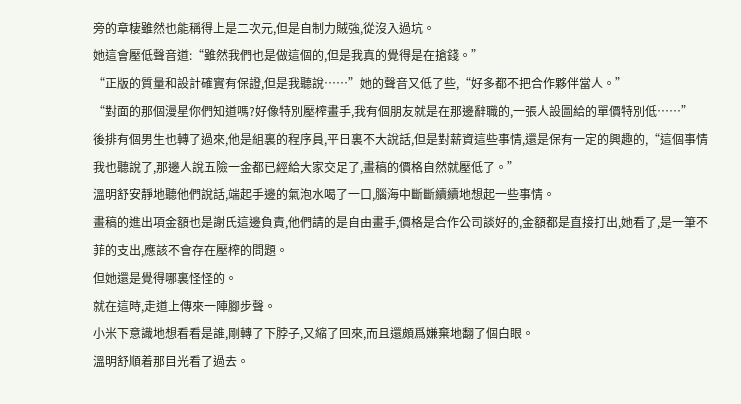旁的章棲雖然也能稱得上是二次元,但是自制力賊強,從沒入過坑。
她這會壓低聲音道:“雖然我們也是做這個的,但是我真的覺得是在搶錢。”
“正版的質量和設計確實有保證,但是我聽說……”她的聲音又低了些,“好多都不把合作夥伴當人。”
“對面的那個漫星你們知道嗎?好像特別壓榨畫手,我有個朋友就是在那邊辭職的,一張人設圖給的單價特別低……”
後排有個男生也轉了過來,他是組裏的程序員,平日裏不大說話,但是對薪資這些事情,還是保有一定的興趣的,“這個事情我也聽說了,那邊人說五險一金都已經給大家交足了,畫稿的價格自然就壓低了。”
溫明舒安靜地聽他們說話,端起手邊的氣泡水喝了一口,腦海中斷斷續續地想起一些事情。
畫稿的進出項金額也是謝氏這邊負責,他們請的是自由畫手,價格是合作公司談好的,金額都是直接打出,她看了,是一筆不菲的支出,應該不會存在壓榨的問題。
但她還是覺得哪裏怪怪的。
就在這時,走道上傳來一陣腳步聲。
小米下意識地想看看是誰,剛轉了下脖子,又縮了回來,而且還頗爲嫌棄地翻了個白眼。
溫明舒順着那目光看了過去。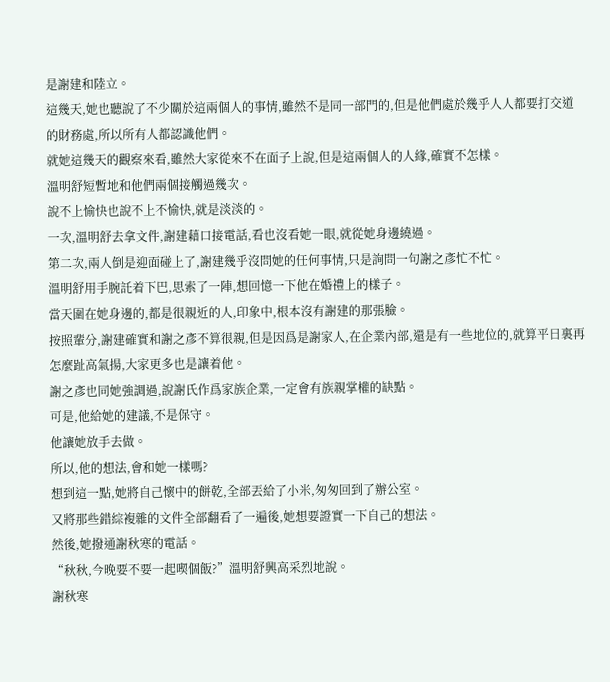是謝建和陸立。
這幾天,她也聽說了不少關於這兩個人的事情,雖然不是同一部門的,但是他們處於幾乎人人都要打交道的財務處,所以所有人都認識他們。
就她這幾天的觀察來看,雖然大家從來不在面子上說,但是這兩個人的人緣,確實不怎樣。
溫明舒短暫地和他們兩個接觸過幾次。
說不上愉快也說不上不愉快,就是淡淡的。
一次,溫明舒去拿文件,謝建藉口接電話,看也沒看她一眼,就從她身邊繞過。
第二次,兩人倒是迎面碰上了,謝建幾乎沒問她的任何事情,只是詢問一句謝之彥忙不忙。
溫明舒用手腕託着下巴,思索了一陣,想回憶一下他在婚禮上的樣子。
當天圍在她身邊的,都是很親近的人,印象中,根本沒有謝建的那張臉。
按照輩分,謝建確實和謝之彥不算很親,但是因爲是謝家人,在企業內部,還是有一些地位的,就算平日裏再怎麼趾高氣揚,大家更多也是讓着他。
謝之彥也同她強調過,說謝氏作爲家族企業,一定會有族親掌權的缺點。
可是,他給她的建議,不是保守。
他讓她放手去做。
所以,他的想法,會和她一樣嗎?
想到這一點,她將自己懷中的餅乾,全部丟給了小米,匆匆回到了辦公室。
又將那些錯綜複雜的文件全部翻看了一遍後,她想要證實一下自己的想法。
然後,她撥通謝秋寒的電話。
“秋秋,今晚要不要一起喫個飯?”溫明舒興高采烈地說。
謝秋寒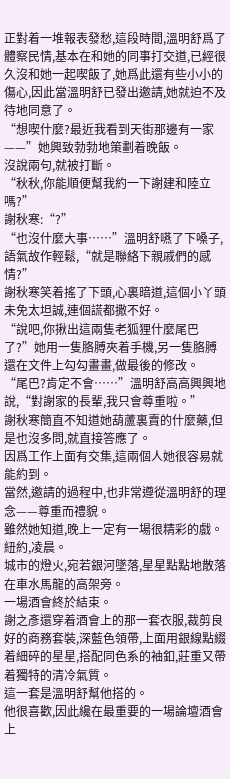正對着一堆報表發愁,這段時間,溫明舒爲了體察民情,基本在和她的同事打交道,已經很久沒和她一起喫飯了,她爲此還有些小小的傷心,因此當溫明舒已發出邀請,她就迫不及待地同意了。
“想喫什麼?最近我看到天街那邊有一家——”她興致勃勃地策劃着晚飯。
沒說兩句,就被打斷。
“秋秋,你能順便幫我約一下謝建和陸立嗎?”
謝秋寒:“?”
“也沒什麼大事……”溫明舒嚥了下嗓子,語氣故作輕鬆,“就是聯絡下親戚們的感情?”
謝秋寒笑着搖了下頭,心裏暗道,這個小丫頭未免太坦誠,連個謊都撒不好。
“說吧,你揪出這兩隻老狐狸什麼尾巴了?”她用一隻胳膊夾着手機,另一隻胳膊還在文件上勾勾畫畫,做最後的修改。
“尾巴?肯定不會……”溫明舒高高興興地說,“對謝家的長輩,我只會尊重啦。”
謝秋寒簡直不知道她葫蘆裏賣的什麼藥,但是也沒多問,就直接答應了。
因爲工作上面有交集,這兩個人她很容易就能約到。
當然,邀請的過程中,也非常遵從溫明舒的理念——尊重而禮貌。
雖然她知道,晚上一定有一場很精彩的戲。
紐約,凌晨。
城市的燈火,宛若銀河墜落,星星點點地散落在車水馬龍的高架旁。
一場酒會終於結束。
謝之彥還穿着酒會上的那一套衣服,裁剪良好的商務套裝,深藍色領帶,上面用銀線點綴着細碎的星星,搭配同色系的袖釦,莊重又帶着獨特的清冷氣質。
這一套是溫明舒幫他搭的。
他很喜歡,因此纔在最重要的一場論壇酒會上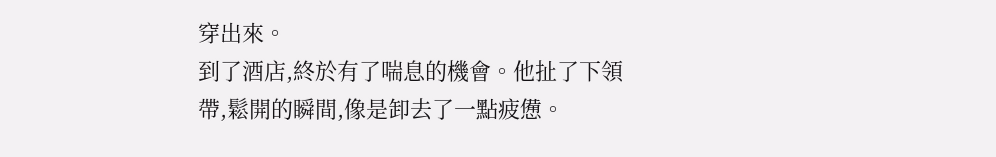穿出來。
到了酒店,終於有了喘息的機會。他扯了下領帶,鬆開的瞬間,像是卸去了一點疲憊。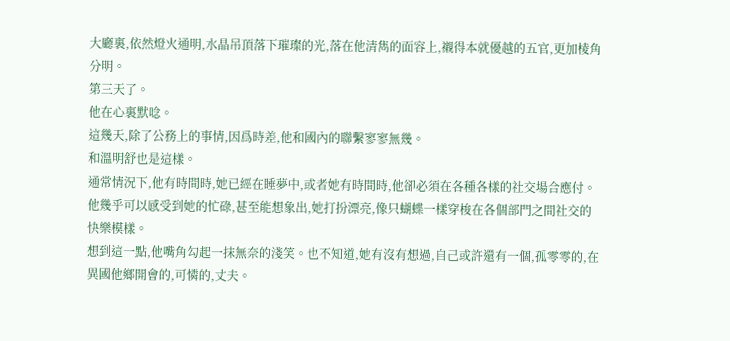大廳裏,依然燈火通明,水晶吊頂落下璀璨的光,落在他清雋的面容上,襯得本就優越的五官,更加棱角分明。
第三天了。
他在心裏默唸。
這幾天,除了公務上的事情,因爲時差,他和國內的聯繫寥寥無幾。
和溫明舒也是這樣。
通常情況下,他有時間時,她已經在睡夢中,或者她有時間時,他卻必須在各種各樣的社交場合應付。
他幾乎可以感受到她的忙碌,甚至能想象出,她打扮漂亮,像只蝴蝶一樣穿梭在各個部門之間社交的快樂模樣。
想到這一點,他嘴角勾起一抹無奈的淺笑。也不知道,她有沒有想過,自己或許還有一個,孤零零的,在異國他鄉開會的,可憐的,丈夫。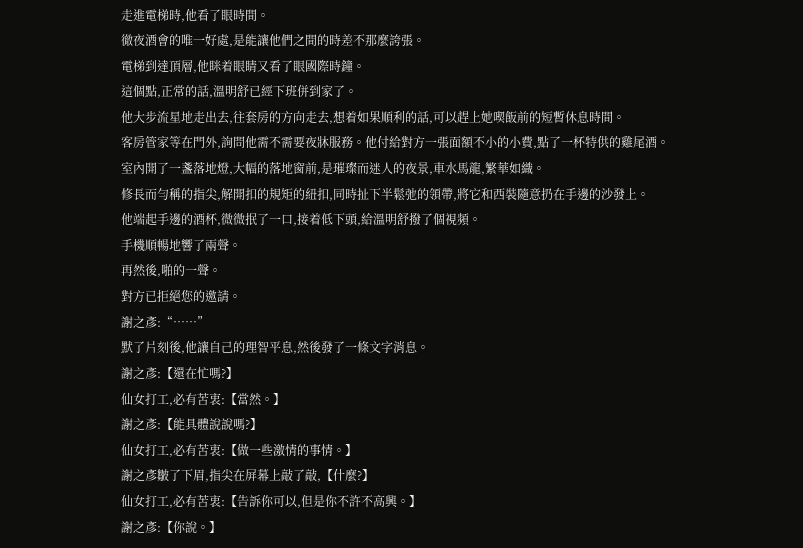走進電梯時,他看了眼時間。
徹夜酒會的唯一好處,是能讓他們之間的時差不那麼誇張。
電梯到達頂層,他眯着眼睛又看了眼國際時鐘。
這個點,正常的話,溫明舒已經下班併到家了。
他大步流星地走出去,往套房的方向走去,想着如果順利的話,可以趕上她喫飯前的短暫休息時間。
客房管家等在門外,詢問他需不需要夜牀服務。他付給對方一張面額不小的小費,點了一杯特供的雞尾酒。
室內開了一盞落地燈,大幅的落地窗前,是璀璨而迷人的夜景,車水馬龍,繁華如織。
修長而勻稱的指尖,解開扣的規矩的紐扣,同時扯下半鬆弛的領帶,將它和西裝隨意扔在手邊的沙發上。
他端起手邊的酒杯,微微抿了一口,接着低下頭,給溫明舒撥了個視頻。
手機順暢地響了兩聲。
再然後,啪的一聲。
對方已拒絕您的邀請。
謝之彥:“……”
默了片刻後,他讓自己的理智平息,然後發了一條文字消息。
謝之彥:【還在忙嗎?】
仙女打工,必有苦衷:【當然。】
謝之彥:【能具體說說嗎?】
仙女打工,必有苦衷:【做一些激情的事情。】
謝之彥皺了下眉,指尖在屏幕上敲了敲,【什麼?】
仙女打工,必有苦衷:【告訴你可以,但是你不許不高興。】
謝之彥:【你說。】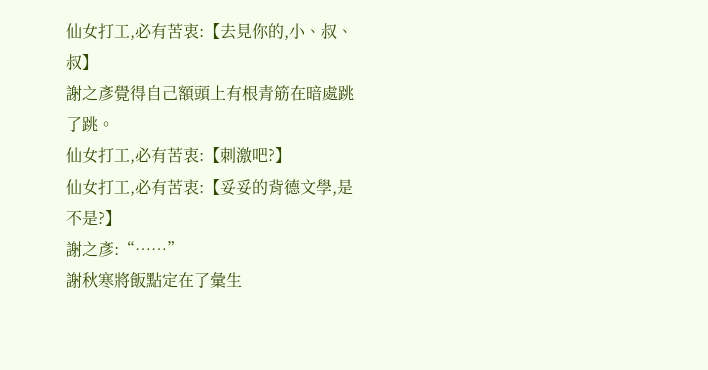仙女打工,必有苦衷:【去見你的,小、叔、叔】
謝之彥覺得自己額頭上有根青筋在暗處跳了跳。
仙女打工,必有苦衷:【刺激吧?】
仙女打工,必有苦衷:【妥妥的背德文學,是不是?】
謝之彥:“……”
謝秋寒將飯點定在了彙生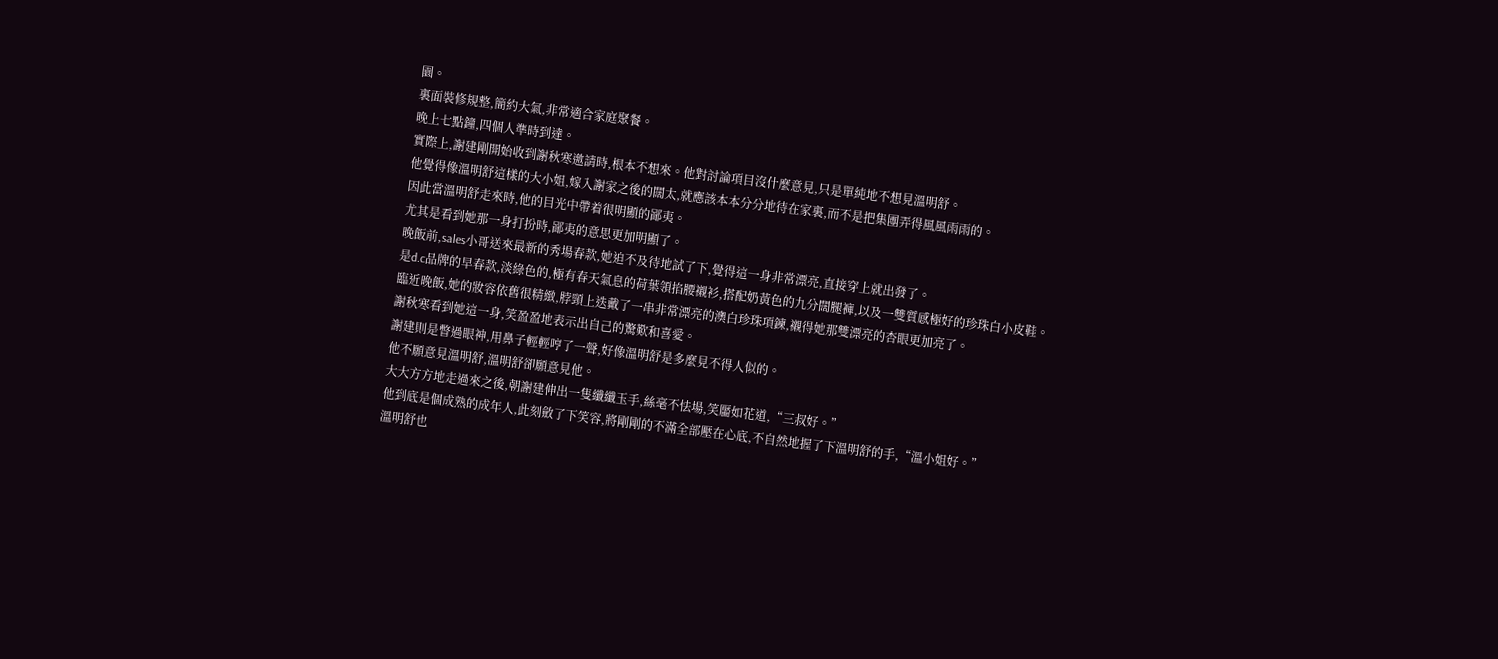園。
裏面裝修規整,簡約大氣,非常適合家庭聚餐。
晚上七點鐘,四個人準時到達。
實際上,謝建剛開始收到謝秋寒邀請時,根本不想來。他對討論項目沒什麼意見,只是單純地不想見溫明舒。
他覺得像溫明舒這樣的大小姐,嫁入謝家之後的闊太,就應該本本分分地待在家裏,而不是把集團弄得風風雨雨的。
因此當溫明舒走來時,他的目光中帶着很明顯的鄙夷。
尤其是看到她那一身打扮時,鄙夷的意思更加明顯了。
晚飯前,sales小哥送來最新的秀場春款,她迫不及待地試了下,覺得這一身非常漂亮,直接穿上就出發了。
是d.c品牌的早春款,淡綠色的,極有春天氣息的荷葉領掐腰襯衫,搭配奶黃色的九分闊腿褲,以及一雙質感極好的珍珠白小皮鞋。
臨近晚飯,她的妝容依舊很精緻,脖頸上迭戴了一串非常漂亮的澳白珍珠項鍊,襯得她那雙漂亮的杏眼更加亮了。
謝秋寒看到她這一身,笑盈盈地表示出自己的驚歎和喜愛。
謝建則是瞥過眼神,用鼻子輕輕哼了一聲,好像溫明舒是多麼見不得人似的。
他不願意見溫明舒,溫明舒卻願意見他。
大大方方地走過來之後,朝謝建伸出一隻纖纖玉手,絲毫不怯場,笑靨如花道,“三叔好。”
他到底是個成熟的成年人,此刻斂了下笑容,將剛剛的不滿全部壓在心底,不自然地握了下溫明舒的手,“溫小姐好。”
溫明舒也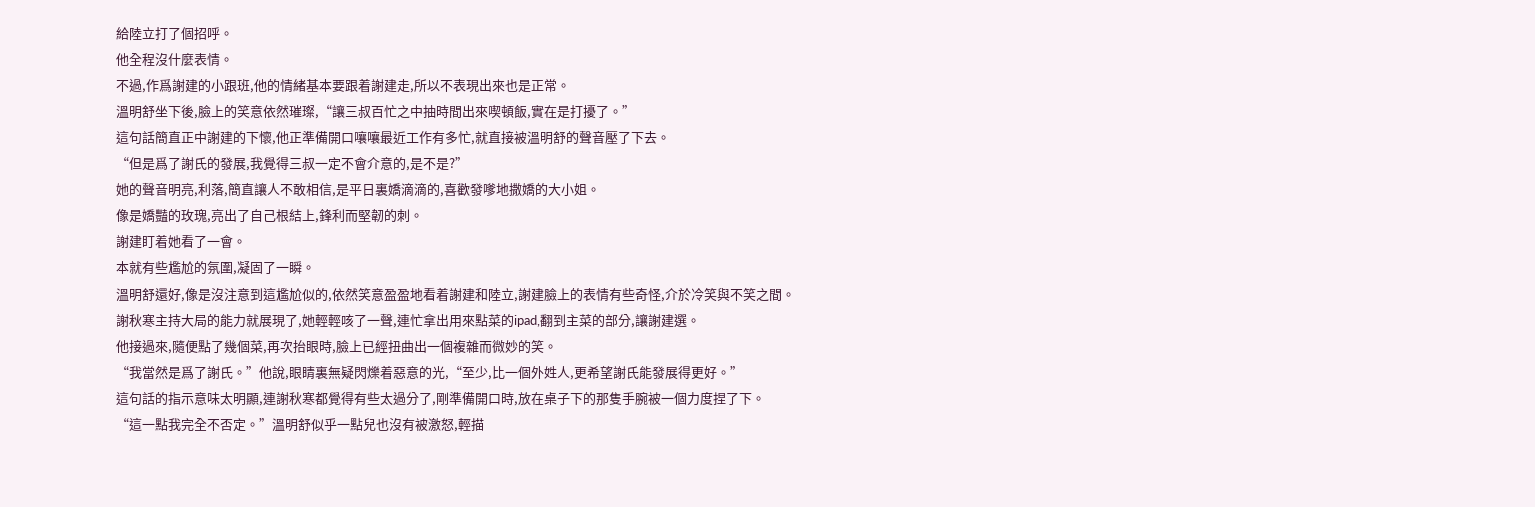給陸立打了個招呼。
他全程沒什麼表情。
不過,作爲謝建的小跟班,他的情緒基本要跟着謝建走,所以不表現出來也是正常。
溫明舒坐下後,臉上的笑意依然璀璨,“讓三叔百忙之中抽時間出來喫頓飯,實在是打擾了。”
這句話簡直正中謝建的下懷,他正準備開口嚷嚷最近工作有多忙,就直接被溫明舒的聲音壓了下去。
“但是爲了謝氏的發展,我覺得三叔一定不會介意的,是不是?”
她的聲音明亮,利落,簡直讓人不敢相信,是平日裏嬌滴滴的,喜歡發嗲地撒嬌的大小姐。
像是嬌豔的玫瑰,亮出了自己根結上,鋒利而堅韌的刺。
謝建盯着她看了一會。
本就有些尷尬的氛圍,凝固了一瞬。
溫明舒還好,像是沒注意到這尷尬似的,依然笑意盈盈地看着謝建和陸立,謝建臉上的表情有些奇怪,介於冷笑與不笑之間。
謝秋寒主持大局的能力就展現了,她輕輕咳了一聲,連忙拿出用來點菜的ipad,翻到主菜的部分,讓謝建選。
他接過來,隨便點了幾個菜,再次抬眼時,臉上已經扭曲出一個複雜而微妙的笑。
“我當然是爲了謝氏。”他說,眼睛裏無疑閃爍着惡意的光,“至少,比一個外姓人,更希望謝氏能發展得更好。”
這句話的指示意味太明顯,連謝秋寒都覺得有些太過分了,剛準備開口時,放在桌子下的那隻手腕被一個力度捏了下。
“這一點我完全不否定。”溫明舒似乎一點兒也沒有被激怒,輕描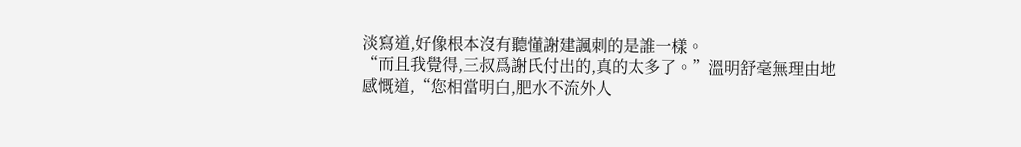淡寫道,好像根本沒有聽懂謝建諷刺的是誰一樣。
“而且我覺得,三叔爲謝氏付出的,真的太多了。”溫明舒毫無理由地感慨道,“您相當明白,肥水不流外人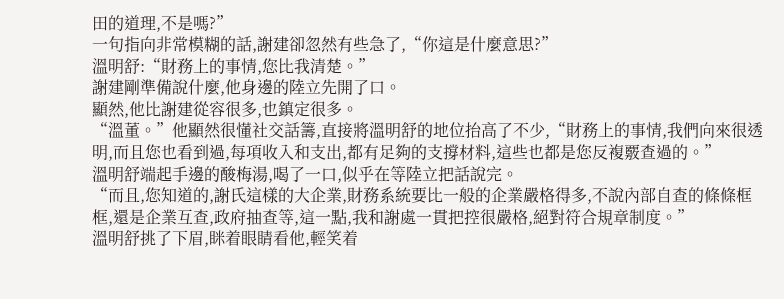田的道理,不是嗎?”
一句指向非常模糊的話,謝建卻忽然有些急了,“你這是什麼意思?”
溫明舒:“財務上的事情,您比我清楚。”
謝建剛準備說什麼,他身邊的陸立先開了口。
顯然,他比謝建從容很多,也鎮定很多。
“溫董。”他顯然很懂社交話籌,直接將溫明舒的地位抬高了不少,“財務上的事情,我們向來很透明,而且您也看到過,每項收入和支出,都有足夠的支撐材料,這些也都是您反複覈查過的。”
溫明舒端起手邊的酸梅湯,喝了一口,似乎在等陸立把話說完。
“而且,您知道的,謝氏這樣的大企業,財務系統要比一般的企業嚴格得多,不說內部自查的條條框框,還是企業互查,政府抽查等,這一點,我和謝處一貫把控很嚴格,絕對符合規章制度。”
溫明舒挑了下眉,眯着眼睛看他,輕笑着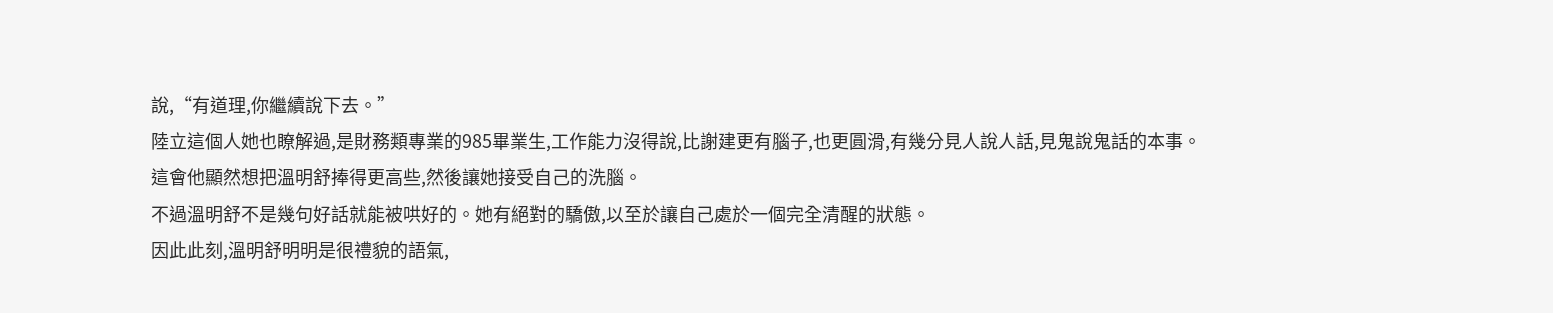說,“有道理,你繼續說下去。”
陸立這個人她也瞭解過,是財務類專業的985畢業生,工作能力沒得說,比謝建更有腦子,也更圓滑,有幾分見人說人話,見鬼說鬼話的本事。
這會他顯然想把溫明舒捧得更高些,然後讓她接受自己的洗腦。
不過溫明舒不是幾句好話就能被哄好的。她有絕對的驕傲,以至於讓自己處於一個完全清醒的狀態。
因此此刻,溫明舒明明是很禮貌的語氣,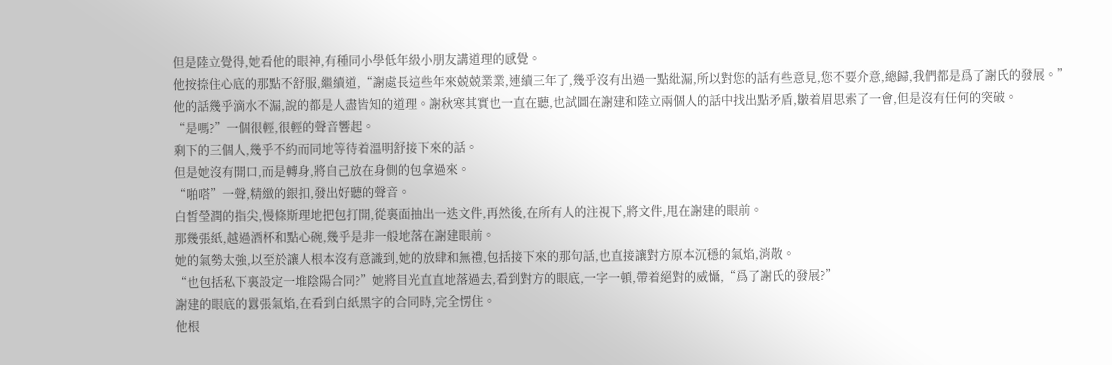但是陸立覺得,她看他的眼神,有種同小學低年級小朋友講道理的感覺。
他按捺住心底的那點不舒服,繼續道,“謝處長這些年來兢兢業業,連續三年了,幾乎沒有出過一點紕漏,所以對您的話有些意見,您不要介意,總歸,我們都是爲了謝氏的發展。”
他的話幾乎滴水不漏,說的都是人盡皆知的道理。謝秋寒其實也一直在聽,也試圖在謝建和陸立兩個人的話中找出點矛盾,皺着眉思索了一會,但是沒有任何的突破。
“是嗎?”一個很輕,很輕的聲音響起。
剩下的三個人,幾乎不約而同地等待着溫明舒接下來的話。
但是她沒有開口,而是轉身,將自己放在身側的包拿過來。
“啪嗒”一聲,精緻的銀扣,發出好聽的聲音。
白皙瑩潤的指尖,慢條斯理地把包打開,從裏面抽出一迭文件,再然後,在所有人的注視下,將文件,甩在謝建的眼前。
那幾張紙,越過酒杯和點心碗,幾乎是非一般地落在謝建眼前。
她的氣勢太強,以至於讓人根本沒有意識到,她的放肆和無禮,包括接下來的那句話,也直接讓對方原本沉穩的氣焰,消散。
“也包括私下裏設定一堆陰陽合同?”她將目光直直地落過去,看到對方的眼底,一字一頓,帶着絕對的威懾,“爲了謝氏的發展?”
謝建的眼底的囂張氣焰,在看到白紙黑字的合同時,完全愣住。
他根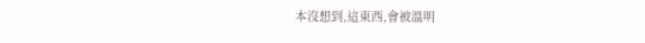本沒想到,這東西,會被溫明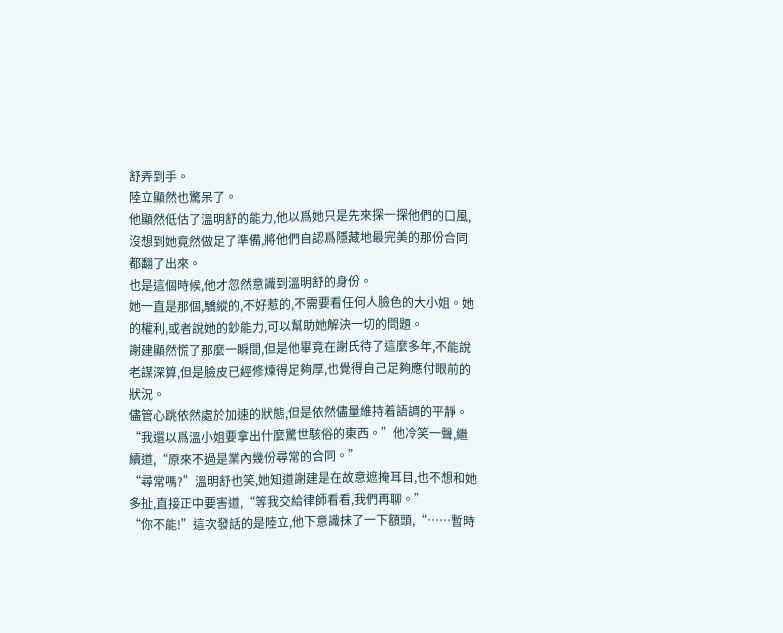舒弄到手。
陸立顯然也驚呆了。
他顯然低估了溫明舒的能力,他以爲她只是先來探一探他們的口風,沒想到她竟然做足了準備,將他們自認爲隱藏地最完美的那份合同都翻了出來。
也是這個時候,他才忽然意識到溫明舒的身份。
她一直是那個,驕縱的,不好惹的,不需要看任何人臉色的大小姐。她的權利,或者說她的鈔能力,可以幫助她解決一切的問題。
謝建顯然慌了那麼一瞬間,但是他畢竟在謝氏待了這麼多年,不能說老謀深算,但是臉皮已經修煉得足夠厚,也覺得自己足夠應付眼前的狀況。
儘管心跳依然處於加速的狀態,但是依然儘量維持着語調的平靜。
“我還以爲溫小姐要拿出什麼驚世駭俗的東西。”他冷笑一聲,繼續道,“原來不過是業內幾份尋常的合同。”
“尋常嗎?”溫明舒也笑,她知道謝建是在故意遮掩耳目,也不想和她多扯,直接正中要害道,“等我交給律師看看,我們再聊。”
“你不能!”這次發話的是陸立,他下意識抹了一下額頭,“……暫時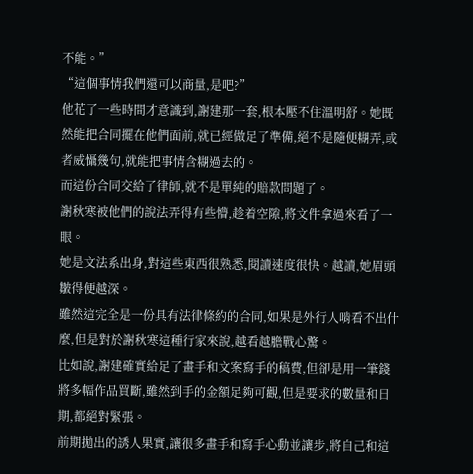不能。”
“這個事情我們還可以商量,是吧?”
他花了一些時間才意識到,謝建那一套,根本壓不住溫明舒。她既然能把合同擺在他們面前,就已經做足了準備,絕不是隨便糊弄,或者威懾幾句,就能把事情含糊過去的。
而這份合同交給了律師,就不是單純的賠款問題了。
謝秋寒被他們的說法弄得有些懵,趁着空隙,將文件拿過來看了一眼。
她是文法系出身,對這些東西很熟悉,閱讀速度很快。越讀,她眉頭皺得便越深。
雖然這完全是一份具有法律條約的合同,如果是外行人啃看不出什麼,但是對於謝秋寒這種行家來說,越看越膽戰心驚。
比如說,謝建確實給足了畫手和文案寫手的稿費,但卻是用一筆錢將多幅作品買斷,雖然到手的金額足夠可觀,但是要求的數量和日期,都絕對緊張。
前期拋出的誘人果實,讓很多畫手和寫手心動並讓步,將自己和這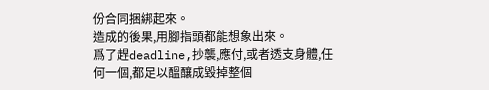份合同捆綁起來。
造成的後果,用腳指頭都能想象出來。
爲了趕deadline,抄襲,應付,或者透支身體,任何一個,都足以醞釀成毀掉整個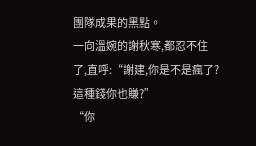團隊成果的黑點。
一向溫婉的謝秋寒,都忍不住了,直呼:“謝建,你是不是瘋了?這種錢你也賺?”
“你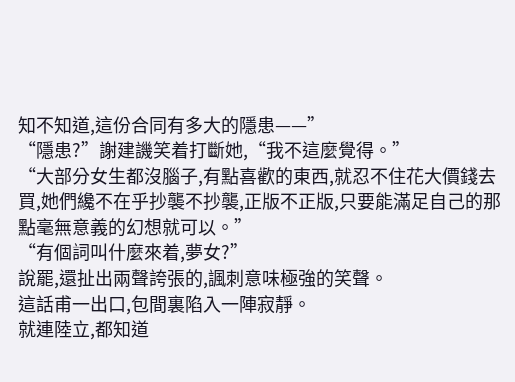知不知道,這份合同有多大的隱患——”
“隱患?”謝建譏笑着打斷她,“我不這麼覺得。”
“大部分女生都沒腦子,有點喜歡的東西,就忍不住花大價錢去買,她們纔不在乎抄襲不抄襲,正版不正版,只要能滿足自己的那點毫無意義的幻想就可以。”
“有個詞叫什麼來着,夢女?”
說罷,還扯出兩聲誇張的,諷刺意味極強的笑聲。
這話甫一出口,包間裏陷入一陣寂靜。
就連陸立,都知道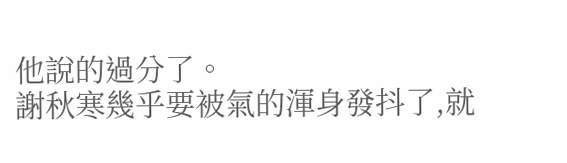他說的過分了。
謝秋寒幾乎要被氣的渾身發抖了,就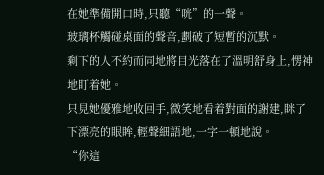在她準備開口時,只聽“咣”的一聲。
玻璃杯觸碰桌面的聲音,劃破了短暫的沉默。
剩下的人不約而同地將目光落在了溫明舒身上,愣神地盯着她。
只見她優雅地收回手,微笑地看着對面的謝建,眯了下漂亮的眼眸,輕聲細語地,一字一頓地說。
“你這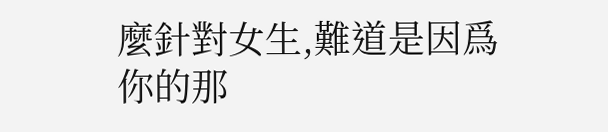麼針對女生,難道是因爲你的那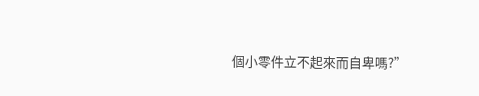個小零件立不起來而自卑嗎?”